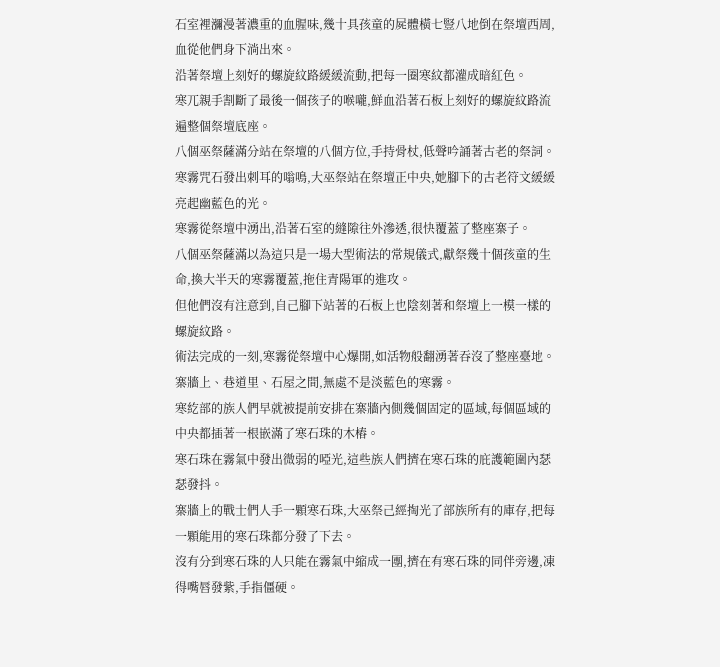石室裡瀰漫著濃重的血腥味,幾十具孩童的屍體橫七豎八地倒在祭壇西周,血從他們身下淌出來。
沿著祭壇上刻好的螺旋紋路緩緩流動,把每一圈寒紋都灌成暗紅色。
寒兀親手割斷了最後一個孩子的喉嚨,鮮血沿著石板上刻好的螺旋紋路流遍整個祭壇底座。
八個巫祭薩滿分站在祭壇的八個方位,手持骨杖,低聲吟誦著古老的祭詞。
寒霧咒石發出刺耳的嗡鳴,大巫祭站在祭壇正中央,她腳下的古老符文緩緩亮起幽藍色的光。
寒霧從祭壇中湧出,沿著石室的縫隙往外滲透,很快覆蓋了整座寨子。
八個巫祭薩滿以為這只是一場大型術法的常規儀式,獻祭幾十個孩童的生命,換大半天的寒霧覆蓋,拖住青陽軍的進攻。
但他們沒有注意到,自己腳下站著的石板上也陰刻著和祭壇上一模一樣的螺旋紋路。
術法完成的一刻,寒霧從祭壇中心爆開,如活物般翻湧著吞沒了整座臺地。
寨牆上、巷道里、石屋之間,無處不是淡藍色的寒霧。
寒紇部的族人們早就被提前安排在寨牆內側幾個固定的區域,每個區域的中央都插著一根嵌滿了寒石珠的木樁。
寒石珠在霧氣中發出微弱的啞光,這些族人們擠在寒石珠的庇護範圍內瑟瑟發抖。
寨牆上的戰士們人手一顆寒石珠,大巫祭己經掏光了部族所有的庫存,把每一顆能用的寒石珠都分發了下去。
沒有分到寒石珠的人只能在霧氣中縮成一團,擠在有寒石珠的同伴旁邊,凍得嘴唇發紫,手指僵硬。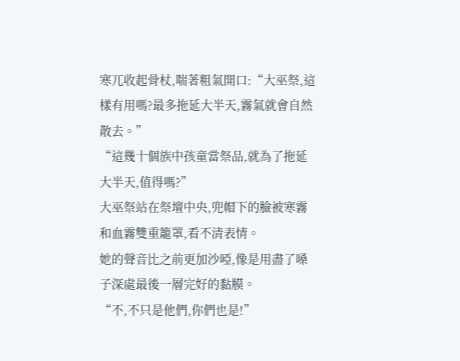寒兀收起骨杖,喘著粗氣開口:“大巫祭,這樣有用嗎?最多拖延大半天,霧氣就會自然散去。”
“這幾十個族中孩童當祭品,就為了拖延大半天,值得嗎?”
大巫祭站在祭壇中央,兜帽下的臉被寒霧和血霧雙重籠罩,看不清表情。
她的聲音比之前更加沙啞,像是用盡了嗓子深處最後一層完好的黏膜。
“不,不只是他們,你們也是!”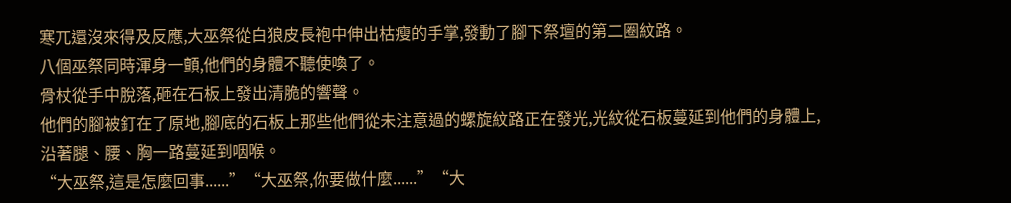寒兀還沒來得及反應,大巫祭從白狼皮長袍中伸出枯瘦的手掌,發動了腳下祭壇的第二圈紋路。
八個巫祭同時渾身一顫,他們的身體不聽使喚了。
骨杖從手中脫落,砸在石板上發出清脆的響聲。
他們的腳被釘在了原地,腳底的石板上那些他們從未注意過的螺旋紋路正在發光,光紋從石板蔓延到他們的身體上,沿著腿、腰、胸一路蔓延到咽喉。
“大巫祭,這是怎麼回事......”“大巫祭,你要做什麼......”“大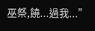巫祭,饒...過我...”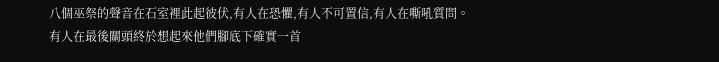八個巫祭的聲音在石室裡此起彼伏,有人在恐懼,有人不可置信,有人在嘶吼質問。
有人在最後關頭終於想起來他們腳底下確實一首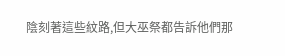陰刻著這些紋路,但大巫祭都告訴他們那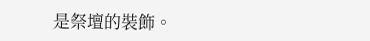是祭壇的裝飾。